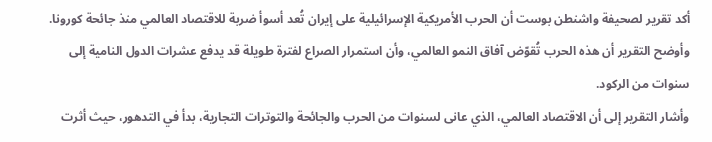أكد تقرير لصحيفة واشنطن بوست أن الحرب الأمريكية الإسرائيلية على إيران تُعد أسوأ ضربة للاقتصاد العالمي منذ جائحة كورونا. وأوضح التقرير أن هذه الحرب تُقوّض آفاق النمو العالمي، وأن استمرار الصراع لفترة طويلة قد يدفع عشرات الدول النامية إلى سنوات من الركود.
وأشار التقرير إلى أن الاقتصاد العالمي، الذي عانى لسنوات من الحرب والجائحة والتوترات التجارية، بدأ في التدهور، حيث أثرت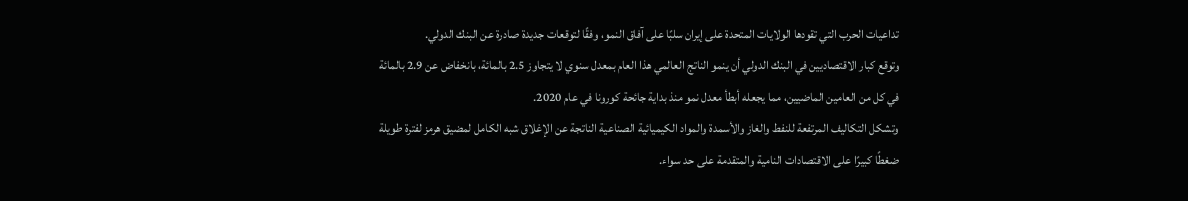تداعيات الحرب التي تقودها الولايات المتحدة على إيران سلبًا على آفاق النمو، وفقًا لتوقعات جديدة صادرة عن البنك الدولي.
وتوقع كبار الاقتصاديين في البنك الدولي أن ينمو الناتج العالمي هذا العام بمعدل سنوي لا يتجاوز 2.5 بالمائة، بانخفاض عن 2.9 بالمائة في كل من العامين الماضيين، مما يجعله أبطأ معدل نمو منذ بداية جائحة كورونا في عام 2020.
وتشكل التكاليف المرتفعة للنفط والغاز والأسمدة والمواد الكيميائية الصناعية الناتجة عن الإغلاق شبه الكامل لمضيق هرمز لفترة طويلة ضغطًا كبيرًا على الاقتصادات النامية والمتقدمة على حد سواء.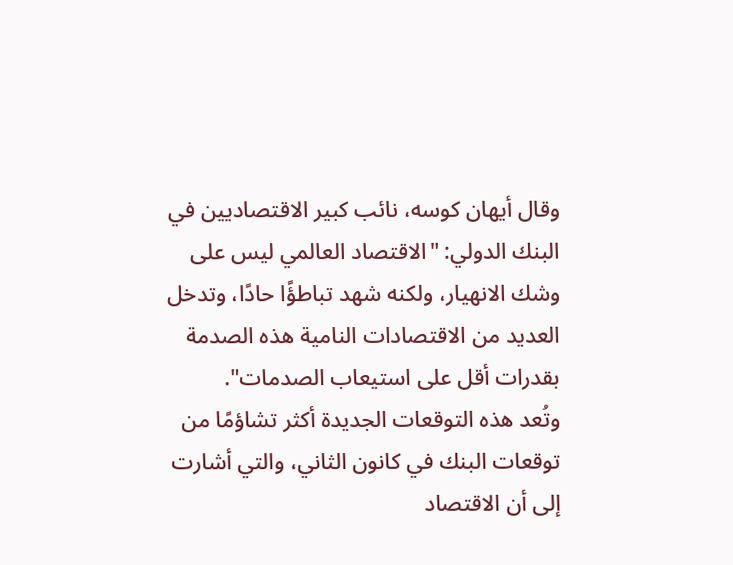وقال أيهان كوسه، نائب كبير الاقتصاديين في البنك الدولي: "الاقتصاد العالمي ليس على وشك الانهيار، ولكنه شهد تباطؤًا حادًا، وتدخل العديد من الاقتصادات النامية هذه الصدمة بقدرات أقل على استيعاب الصدمات".
وتُعد هذه التوقعات الجديدة أكثر تشاؤمًا من توقعات البنك في كانون الثاني، والتي أشارت إلى أن الاقتصاد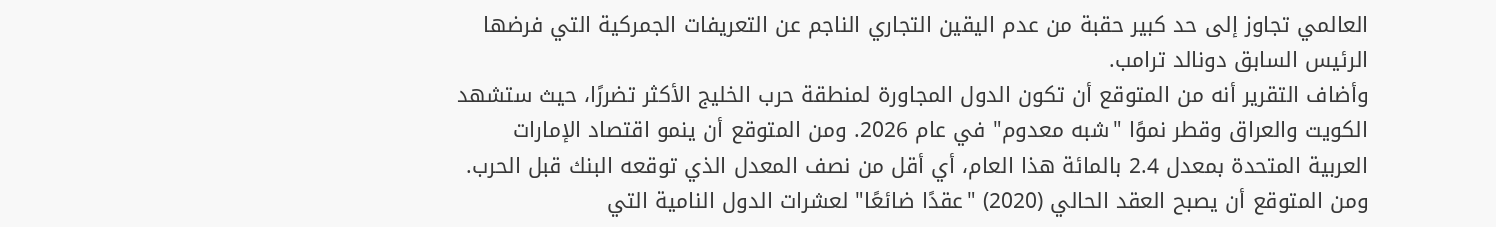العالمي تجاوز إلى حد كبير حقبة من عدم اليقين التجاري الناجم عن التعريفات الجمركية التي فرضها الرئيس السابق دونالد ترامب.
وأضاف التقرير أنه من المتوقع أن تكون الدول المجاورة لمنطقة حرب الخليج الأكثر تضررًا، حيث ستشهد الكويت والعراق وقطر نموًا "شبه معدوم" في عام 2026. ومن المتوقع أن ينمو اقتصاد الإمارات العربية المتحدة بمعدل 2.4 بالمائة هذا العام، أي أقل من نصف المعدل الذي توقعه البنك قبل الحرب. ومن المتوقع أن يصبح العقد الحالي (2020) "عقدًا ضائعًا" لعشرات الدول النامية التي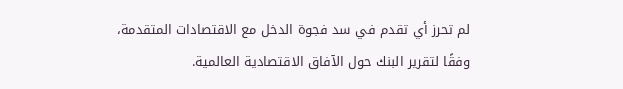لم تحرز أي تقدم في سد فجوة الدخل مع الاقتصادات المتقدمة، وفقًا لتقرير البنك حول الآفاق الاقتصادية العالمية.